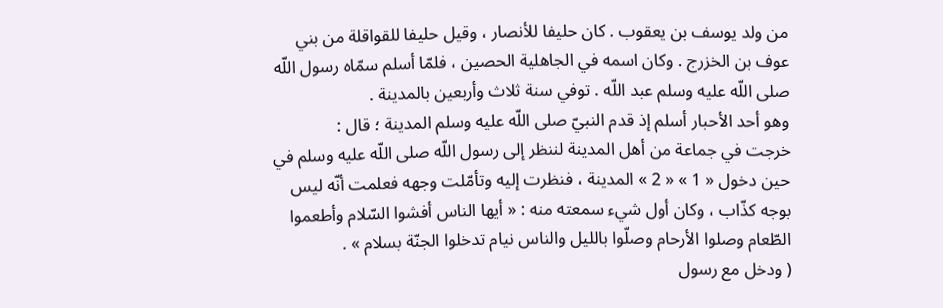من ولد يوسف بن يعقوب . كان حليفا للأنصار ، وقيل حليفا للقواقلة من بني عوف بن الخزرج . وكان اسمه في الجاهلية الحصين ، فلمّا أسلم سمّاه رسول اللّه صلى اللّه عليه وسلم عبد اللّه . توفي سنة ثلاث وأربعين بالمدينة .
وهو أحد الأحبار أسلم إذ قدم النبيّ صلى اللّه عليه وسلم المدينة ؛ قال :
خرجت في جماعة من أهل المدينة لننظر إلى رسول اللّه صلى اللّه عليه وسلم في حين دخول « 1 » « 2 » المدينة ، فنظرت إليه وتأمّلت وجهه فعلمت أنّه ليس بوجه كذّاب ، وكان أول شيء سمعته منه : « أيها الناس أفشوا السّلام وأطعموا الطّعام وصلوا الأرحام وصلّوا بالليل والناس نيام تدخلوا الجنّة بسلام » .
( ودخل مع رسول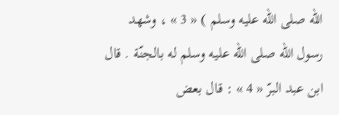اللّه صلى اللّه عليه وسلم ) « 3 » ، وشهد رسول اللّه صلى اللّه عليه وسلم له بالجنّة . قال ابن عبد البرّ « 4 » : قال بعض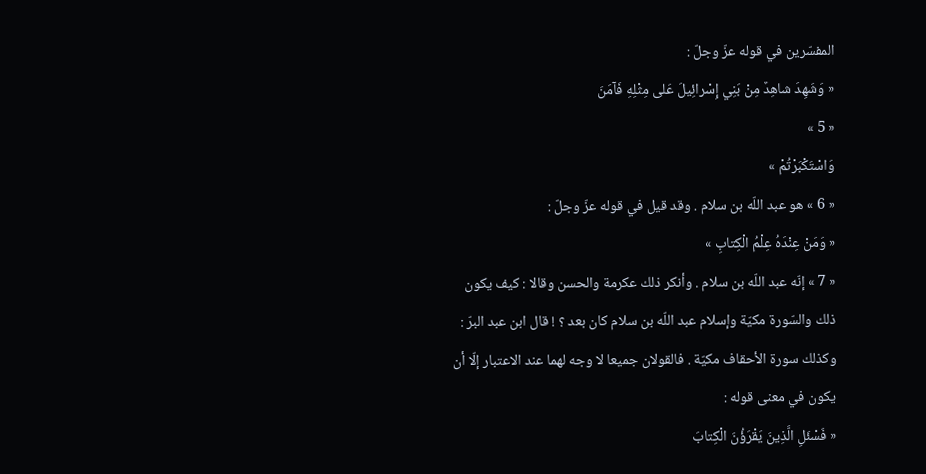المفسّرين في قوله عزّ وجلّ :
« وَشَهِدَ شاهِدٌ مِنْ بَنِي إِسْرائِيلَ عَلى مِثْلِهِ فَآمَنَ
« 5 »
وَاسْتَكْبَرْتُمْ »
« 6 » هو عبد اللّه بن سلام . وقد قيل في قوله عزّ وجلّ :
« وَمَنْ عِنْدَهُ عِلْمُ الْكِتابِ »
« 7 » إنّه عبد اللّه بن سلام . وأنكر ذلك عكرمة والحسن وقالا : كيف يكون ذلك والسّورة مكيّة وإسلام عبد اللّه بن سلام كان بعد ؟ ! قال ابن عبد البرّ :
وكذلك سورة الأحقاف مكيّة . فالقولان جميعا لا وجه لهما عند الاعتبار إلّا أن يكون في معنى قوله :
« فَسْئَلِ الَّذِينَ يَقْرَؤُنَ الْكِتابَ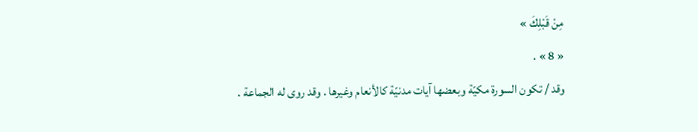مِنْ قَبْلِكَ »
« 8 » .
وقد / تكون السورة مكيّة وبعضها آيات مدنيّة كالأنعام وغيرها . وقد روى له الجماعة .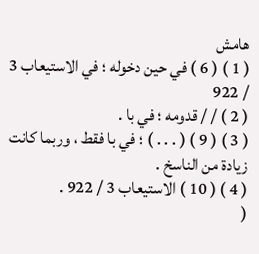هامش
( 1 ) ( 6 ) في حين دخوله ؛ في الاستيعاب 3 / 922
( 2 ) / / قدومه ؛ في با .
( 3 ) ( 9 ) ( . . . ) ؛ في با فقط ، وربما كانت زيادة من الناسخ .
( 4 ) ( 10 ) الاستيعاب 3 / 922 .
(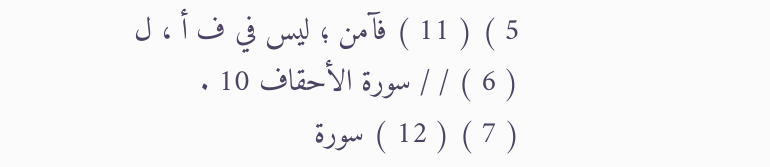5 ) ( 11 ) فآمن ؛ ليس في ف أ ، ل
( 6 ) / / سورة الأحقاف 10 .
( 7 ) ( 12 ) سورة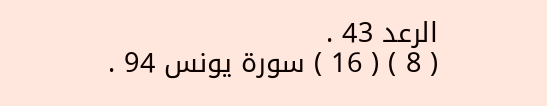الرعد 43 .
( 8 ) ( 16 ) سورة يونس 94 .